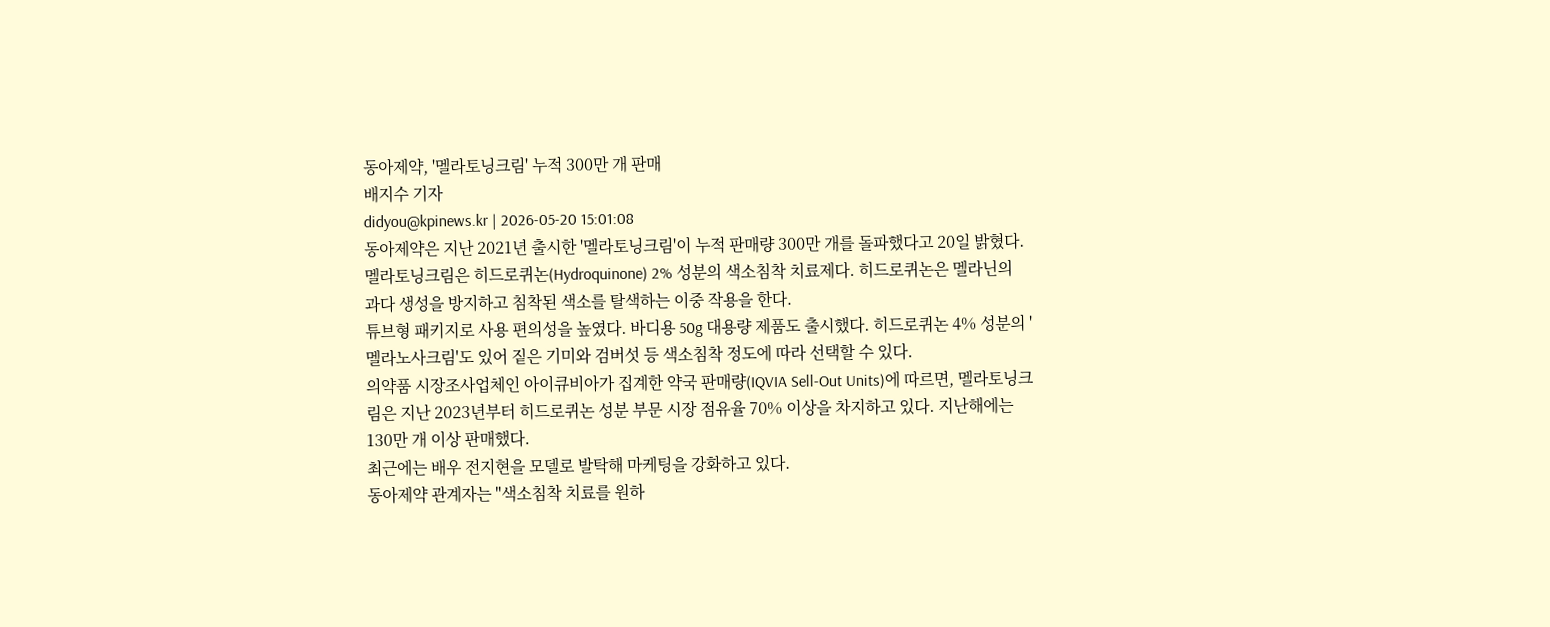동아제약, '멜라토닝크림' 누적 300만 개 판매
배지수 기자
didyou@kpinews.kr | 2026-05-20 15:01:08
동아제약은 지난 2021년 출시한 '멜라토닝크림'이 누적 판매량 300만 개를 돌파했다고 20일 밝혔다.
멜라토닝크림은 히드로퀴논(Hydroquinone) 2% 성분의 색소침착 치료제다. 히드로퀴논은 멜라닌의 과다 생성을 방지하고 침착된 색소를 탈색하는 이중 작용을 한다.
튜브형 패키지로 사용 편의성을 높였다. 바디용 50g 대용량 제품도 출시했다. 히드로퀴논 4% 성분의 '멜라노사크림'도 있어 짙은 기미와 검버섯 등 색소침착 정도에 따라 선택할 수 있다.
의약품 시장조사업체인 아이큐비아가 집계한 약국 판매량(IQVIA Sell-Out Units)에 따르면, 멜라토닝크림은 지난 2023년부터 히드로퀴논 성분 부문 시장 점유율 70% 이상을 차지하고 있다. 지난해에는 130만 개 이상 판매했다.
최근에는 배우 전지현을 모델로 발탁해 마케팅을 강화하고 있다.
동아제약 관계자는 "색소침착 치료를 원하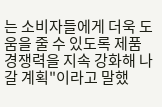는 소비자들에게 더욱 도움을 줄 수 있도록 제품 경쟁력을 지속 강화해 나갈 계획"이라고 말했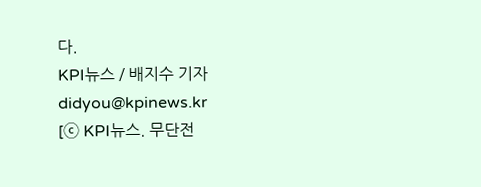다.
KPI뉴스 / 배지수 기자 didyou@kpinews.kr
[ⓒ KPI뉴스. 무단전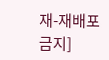재-재배포 금지]